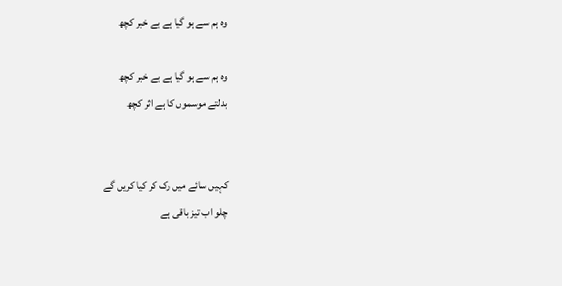وہ ہم سے ہو گیا ہے بے خبر کچھ

وہ ہم سے ہو گیا ہے بے خبر کچھ
بدلتے موسموں کا ہے اثر کچھ


کہیں سائے میں رک کر کیا کریں گے
چلو اب تیز باقی ہے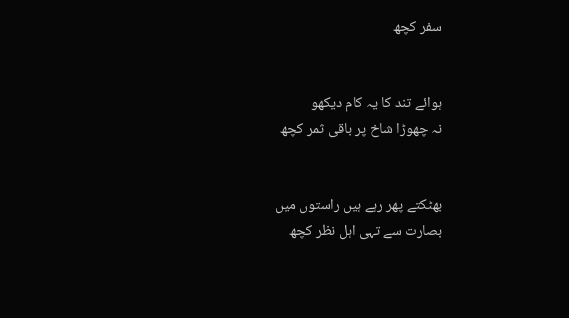سفر کچھ


ہوائے تند کا یہ کام دیکھو
نہ چھوڑا شاخ پر باقی ثمر کچھ


بھٹکتے پھر رہے ہیں راستوں میں
بصارت سے تہی اہل نظر کچھ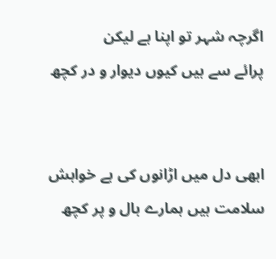اگرچہ شہر تو اپنا ہے لیکن
پرائے سے ہیں کیوں دیوار و در کچھ


ابھی دل میں اڑانوں کی ہے خواہش
سلامت ہیں ہمارے بال و پر کچھ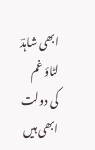ابھی شاہدؔ لٹاؤ غم کی دولت
ابھی ہیں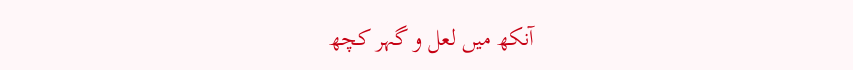آنکھ میں لعل و گہر کچھ